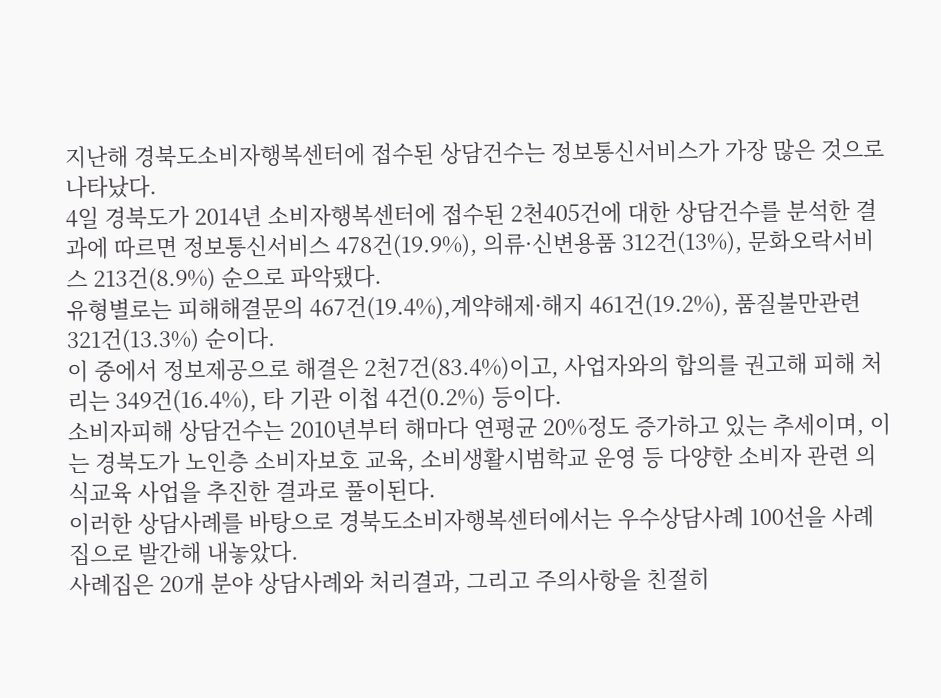지난해 경북도소비자행복센터에 접수된 상담건수는 정보통신서비스가 가장 많은 것으로 나타났다.
4일 경북도가 2014년 소비자행복센터에 접수된 2천405건에 대한 상담건수를 분석한 결과에 따르면 정보통신서비스 478건(19.9%), 의류·신변용품 312건(13%), 문화오락서비스 213건(8.9%) 순으로 파악됐다.
유형별로는 피해해결문의 467건(19.4%),계약해제·해지 461건(19.2%), 품질불만관련 321건(13.3%) 순이다.
이 중에서 정보제공으로 해결은 2천7건(83.4%)이고, 사업자와의 합의를 권고해 피해 처리는 349건(16.4%), 타 기관 이첩 4건(0.2%) 등이다.
소비자피해 상담건수는 2010년부터 해마다 연평균 20%정도 증가하고 있는 추세이며, 이는 경북도가 노인층 소비자보호 교육, 소비생활시범학교 운영 등 다양한 소비자 관련 의식교육 사업을 추진한 결과로 풀이된다.
이러한 상담사례를 바탕으로 경북도소비자행복센터에서는 우수상담사례 100선을 사례집으로 발간해 내놓았다.
사례집은 20개 분야 상담사례와 처리결과, 그리고 주의사항을 친절히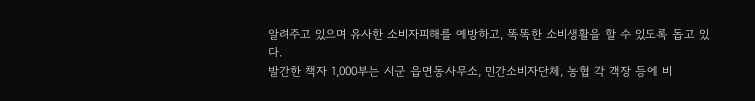알려주고 있으며 유사한 소비자피해를 예방하고, 똑똑한 소비생활을 할 수 있도록 돕고 있다.
발간한 책자 1,000부는 시군 읍면동사무소, 민간소비자단체, 농협 각 객장 등에 비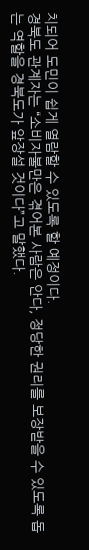치되어 도민이 쉽게 열람할 수 있도록 할 예정이다.
경북도 관계자는 “소비자불만은 겪어본 사람은 안다, 정당한 권리를 보장받을 수 있도록 돕는 역할을 경북도가 앞장설 것이다”고 말했다.